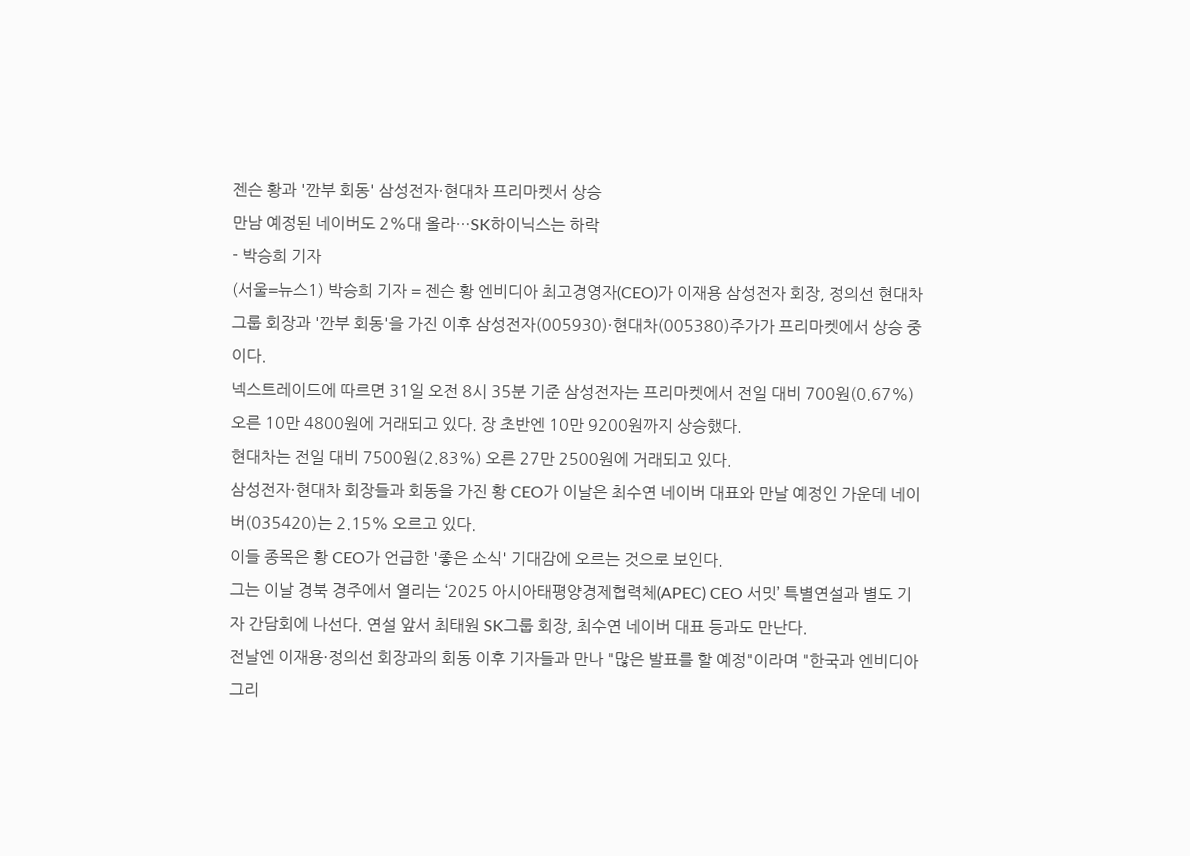젠슨 황과 '깐부 회동' 삼성전자·현대차 프리마켓서 상승
만남 예정된 네이버도 2%대 올라…SK하이닉스는 하락
- 박승희 기자
(서울=뉴스1) 박승희 기자 = 젠슨 황 엔비디아 최고경영자(CEO)가 이재용 삼성전자 회장, 정의선 현대차그룹 회장과 '깐부 회동'을 가진 이후 삼성전자(005930)·현대차(005380)주가가 프리마켓에서 상승 중이다.
넥스트레이드에 따르면 31일 오전 8시 35분 기준 삼성전자는 프리마켓에서 전일 대비 700원(0.67%) 오른 10만 4800원에 거래되고 있다. 장 초반엔 10만 9200원까지 상승했다.
현대차는 전일 대비 7500원(2.83%) 오른 27만 2500원에 거래되고 있다.
삼성전자·현대차 회장들과 회동을 가진 황 CEO가 이날은 최수연 네이버 대표와 만날 예정인 가운데 네이버(035420)는 2.15% 오르고 있다.
이들 종목은 황 CEO가 언급한 '좋은 소식' 기대감에 오르는 것으로 보인다.
그는 이날 경북 경주에서 열리는 ‘2025 아시아태평양경제협력체(APEC) CEO 서밋’ 특별연설과 별도 기자 간담회에 나선다. 연설 앞서 최태원 SK그룹 회장, 최수연 네이버 대표 등과도 만난다.
전날엔 이재용·정의선 회장과의 회동 이후 기자들과 만나 "많은 발표를 할 예정"이라며 "한국과 엔비디아 그리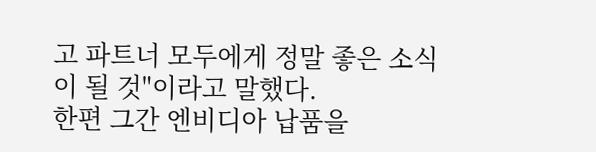고 파트너 모두에게 정말 좋은 소식이 될 것"이라고 말했다.
한편 그간 엔비디아 납품을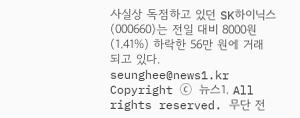사실상 독점하고 있던 SK하이닉스(000660)는 전일 대비 8000원(1.41%) 하락한 56만 원에 거래되고 있다.
seunghee@news1.kr
Copyright ⓒ 뉴스1. All rights reserved. 무단 전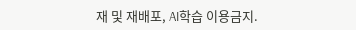재 및 재배포, AI학습 이용금지.